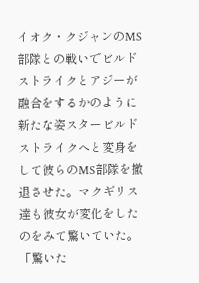イオク・クジャンのMS部隊との戦いでビルドストライクとアジーが融合をするかのように新たな姿スタービルドストライクへと変身をして彼らのMS部隊を撤退させた。マクギリス達も彼女が変化をしたのをみて驚いていた。
「驚いた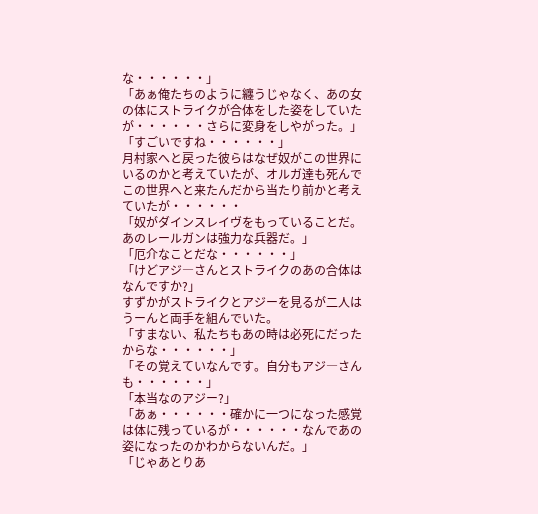な・・・・・・」
「あぁ俺たちのように纏うじゃなく、あの女の体にストライクが合体をした姿をしていたが・・・・・・さらに変身をしやがった。」
「すごいですね・・・・・・」
月村家へと戻った彼らはなぜ奴がこの世界にいるのかと考えていたが、オルガ達も死んでこの世界へと来たんだから当たり前かと考えていたが・・・・・・
「奴がダインスレイヴをもっていることだ。あのレールガンは強力な兵器だ。」
「厄介なことだな・・・・・・」
「けどアジ―さんとストライクのあの合体はなんですか?」
すずかがストライクとアジーを見るが二人はうーんと両手を組んでいた。
「すまない、私たちもあの時は必死にだったからな・・・・・・」
「その覚えていなんです。自分もアジ―さんも・・・・・・」
「本当なのアジー?」
「あぁ・・・・・・確かに一つになった感覚は体に残っているが・・・・・・なんであの姿になったのかわからないんだ。」
「じゃあとりあ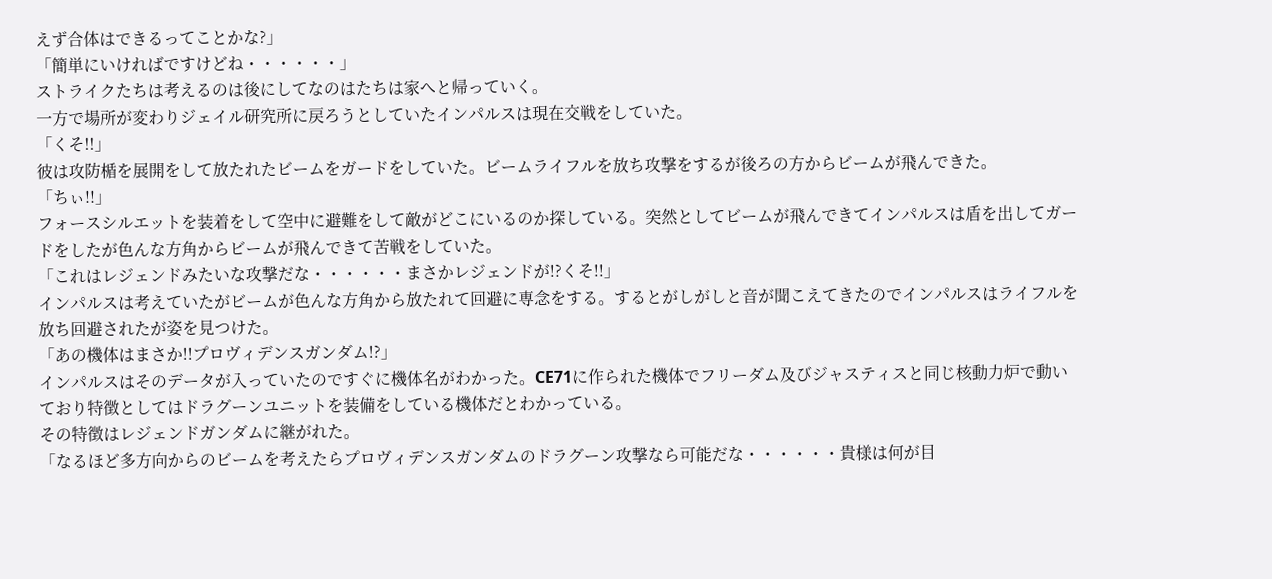えず合体はできるってことかな?」
「簡単にいければですけどね・・・・・・」
ストライクたちは考えるのは後にしてなのはたちは家へと帰っていく。
一方で場所が変わりジェイル研究所に戻ろうとしていたインパルスは現在交戦をしていた。
「くそ!!」
彼は攻防楯を展開をして放たれたビームをガードをしていた。ビームライフルを放ち攻撃をするが後ろの方からビームが飛んできた。
「ちぃ!!」
フォースシルエットを装着をして空中に避難をして敵がどこにいるのか探している。突然としてビームが飛んできてインパルスは盾を出してガードをしたが色んな方角からビームが飛んできて苦戦をしていた。
「これはレジェンドみたいな攻撃だな・・・・・・まさかレジェンドが!?くそ!!」
インパルスは考えていたがビームが色んな方角から放たれて回避に専念をする。するとがしがしと音が聞こえてきたのでインパルスはライフルを放ち回避されたが姿を見つけた。
「あの機体はまさか!!プロヴィデンスガンダム!?」
インパルスはそのデータが入っていたのですぐに機体名がわかった。CE71に作られた機体でフリーダム及びジャスティスと同じ核動力炉で動いており特徴としてはドラグーンユニットを装備をしている機体だとわかっている。
その特徴はレジェンドガンダムに継がれた。
「なるほど多方向からのビームを考えたらプロヴィデンスガンダムのドラグーン攻撃なら可能だな・・・・・・貴様は何が目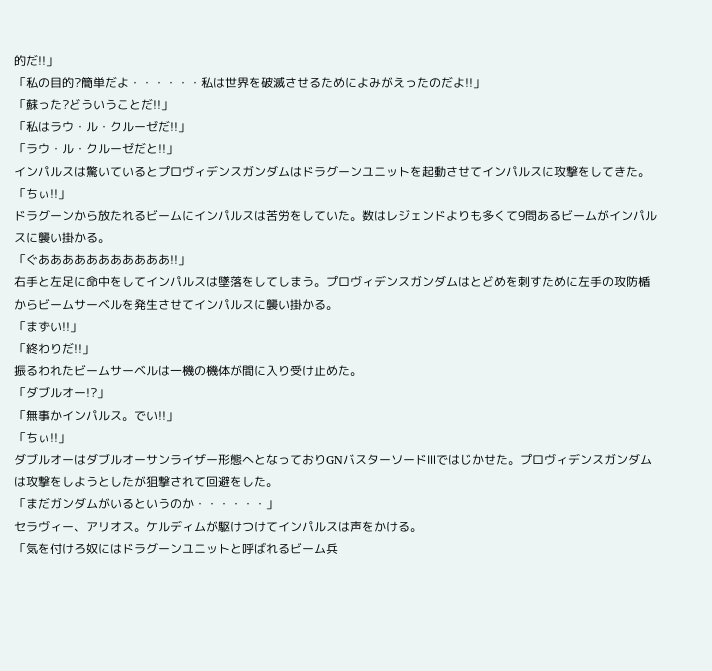的だ!!」
「私の目的?簡単だよ・・・・・・私は世界を破滅させるためによみがえったのだよ!!」
「蘇った?どういうことだ!!」
「私はラウ・ル・クルーゼだ!!」
「ラウ・ル・クルーゼだと!!」
インパルスは驚いているとプロヴィデンスガンダムはドラグーンユニットを起動させてインパルスに攻撃をしてきた。
「ちぃ!!」
ドラグーンから放たれるビームにインパルスは苦労をしていた。数はレジェンドよりも多くて9問あるビームがインパルスに襲い掛かる。
「ぐあああああああああああ!!」
右手と左足に命中をしてインパルスは墜落をしてしまう。プロヴィデンスガンダムはとどめを刺すために左手の攻防楯からビームサーベルを発生させてインパルスに襲い掛かる。
「まずい!!」
「終わりだ!!」
振るわれたビームサーベルは一機の機体が間に入り受け止めた。
「ダブルオー!?」
「無事かインパルス。でい!!」
「ちぃ!!」
ダブルオーはダブルオーサンライザー形態へとなっておりGNバスターソードⅢではじかせた。プロヴィデンスガンダムは攻撃をしようとしたが狙撃されて回避をした。
「まだガンダムがいるというのか・・・・・・」
セラヴィー、アリオス。ケルディムが駆けつけてインパルスは声をかける。
「気を付けろ奴にはドラグーンユニットと呼ばれるビーム兵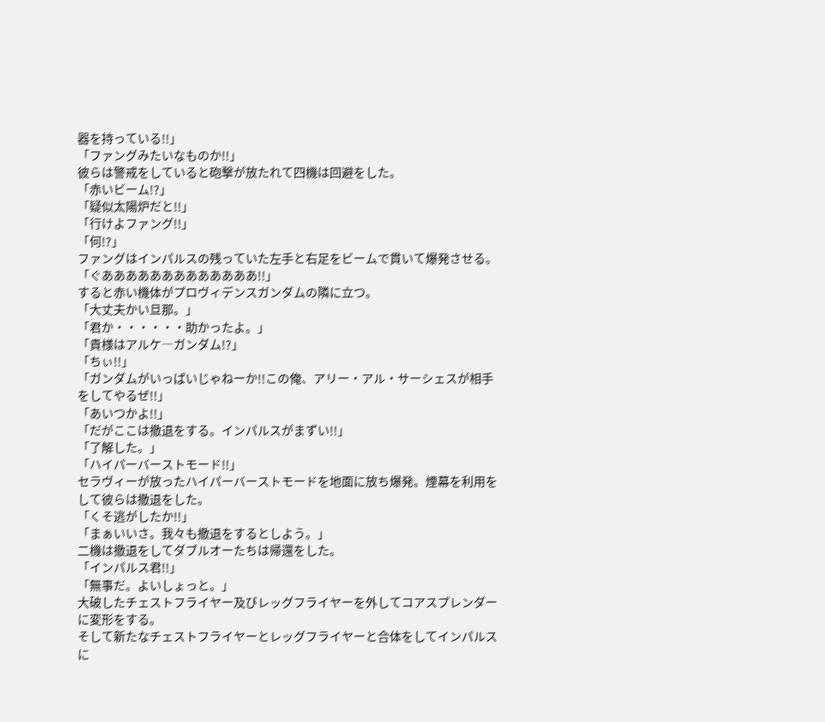器を持っている!!」
「ファングみたいなものか!!」
彼らは警戒をしていると砲撃が放たれて四機は回避をした。
「赤いビーム!?」
「疑似太陽炉だと!!」
「行けよファング!!」
「何!?」
ファングはインパルスの残っていた左手と右足をビームで貫いて爆発させる。
「ぐあああああああああああああ!!」
すると赤い機体がプロヴィデンスガンダムの隣に立つ。
「大丈夫かい旦那。」
「君か・・・・・・助かったよ。」
「貴様はアルケ―ガンダム!?」
「ちぃ!!」
「ガンダムがいっぱいじゃねーか!!この俺、アリー・アル・サーシェスが相手をしてやるぜ!!」
「あいつかよ!!」
「だがここは撤退をする。インパルスがまずい!!」
「了解した。」
「ハイパーバーストモード!!」
セラヴィーが放ったハイパーバーストモードを地面に放ち爆発。煙幕を利用をして彼らは撤退をした。
「くそ逃がしたか!!」
「まぁいいさ。我々も撤退をするとしよう。」
二機は撤退をしてダブルオーたちは帰還をした。
「インパルス君!!」
「無事だ。よいしょっと。」
大破したチェストフライヤー及びレッグフライヤーを外してコアスプレンダーに変形をする。
そして新たなチェストフライヤーとレッグフライヤーと合体をしてインパルスに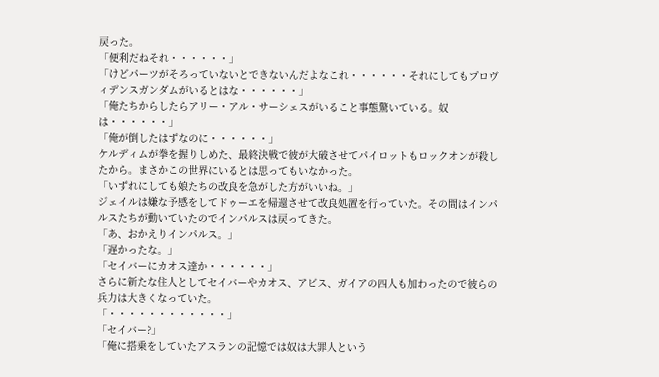戻った。
「便利だねそれ・・・・・・」
「けどパーツがそろっていないとできないんだよなこれ・・・・・・それにしてもプロヴィデンスガンダムがいるとはな・・・・・・」
「俺たちからしたらアリー・アル・サーシェスがいること事態驚いている。奴は・・・・・・」
「俺が倒したはずなのに・・・・・・」
ケルディムが拳を握りしめた、最終決戦で彼が大破させてパイロットもロックオンが殺したから。まさかこの世界にいるとは思ってもいなかった。
「いずれにしても娘たちの改良を急がした方がいいね。」
ジェイルは嫌な予感をしてドゥーエを帰還させて改良処置を行っていた。その間はインパルスたちが動いていたのでインパルスは戻ってきた。
「あ、おかえりインパルス。」
「遅かったな。」
「セイバーにカオス達か・・・・・・」
さらに新たな住人としてセイバーやカオス、アビス、ガイアの四人も加わったので彼らの兵力は大きくなっていた。
「・・・・・・・・・・・・」
「セイバー?」
「俺に搭乗をしていたアスランの記憶では奴は大罪人という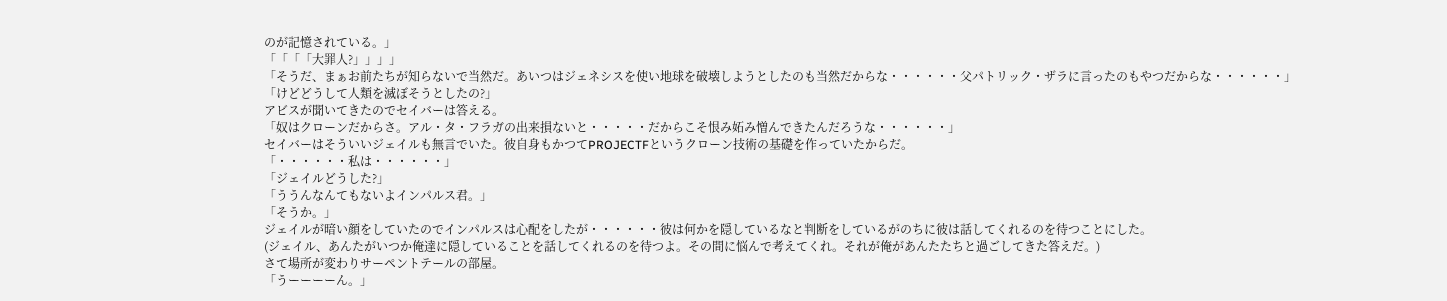のが記憶されている。」
「「「「大罪人?」」」」
「そうだ、まぁお前たちが知らないで当然だ。あいつはジェネシスを使い地球を破壊しようとしたのも当然だからな・・・・・・父パトリック・ザラに言ったのもやつだからな・・・・・・」
「けどどうして人類を滅ぼそうとしたの?」
アビスが聞いてきたのでセイバーは答える。
「奴はクローンだからさ。アル・タ・フラガの出来損ないと・・・・・だからこそ恨み妬み憎んできたんだろうな・・・・・・」
セイバーはそういいジェイルも無言でいた。彼自身もかつてPROJECTFというクローン技術の基礎を作っていたからだ。
「・・・・・・私は・・・・・・」
「ジェイルどうした?」
「ううんなんてもないよインパルス君。」
「そうか。」
ジェイルが暗い顔をしていたのでインパルスは心配をしたが・・・・・・彼は何かを隠しているなと判断をしているがのちに彼は話してくれるのを待つことにした。
(ジェイル、あんたがいつか俺達に隠していることを話してくれるのを待つよ。その間に悩んで考えてくれ。それが俺があんたたちと過ごしてきた答えだ。)
さて場所が変わりサーペントテールの部屋。
「うーーーーん。」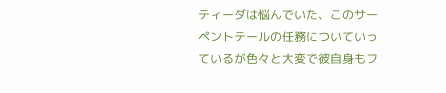ティーダは悩んでいた、このサーペントテールの任務についていっているが色々と大変で彼自身もフ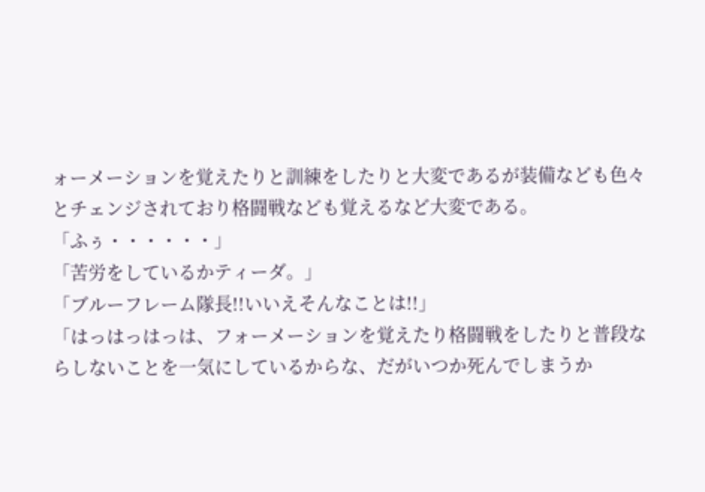ォーメーションを覚えたりと訓練をしたりと大変であるが装備なども色々とチェンジされており格闘戦なども覚えるなど大変である。
「ふぅ・・・・・・」
「苦労をしているかティーダ。」
「ブルーフレーム隊長!!いいえそんなことは!!」
「はっはっはっは、フォーメーションを覚えたり格闘戦をしたりと普段ならしないことを一気にしているからな、だがいつか死んでしまうか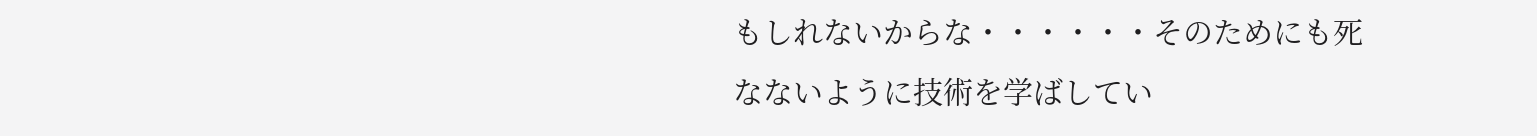もしれないからな・・・・・・そのためにも死なないように技術を学ばしてい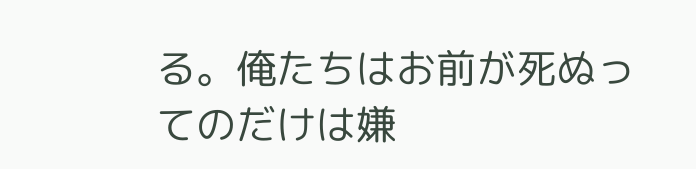る。俺たちはお前が死ぬってのだけは嫌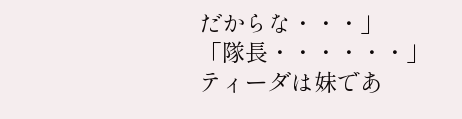だからな・・・」
「隊長・・・・・・」
ティーダは妹であ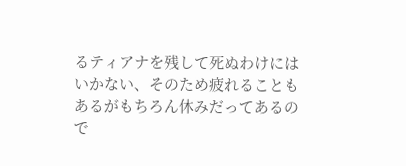るティアナを残して死ぬわけにはいかない、そのため疲れることもあるがもちろん休みだってあるので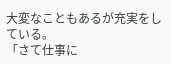大変なこともあるが充実をしている。
「さて仕事に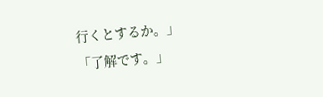行くとするか。」
「了解です。」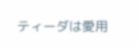ティーダは愛用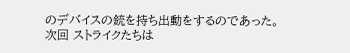のデバイスの銃を持ち出動をするのであった。
次回 ストライクたちは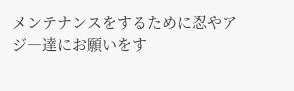メンテナンスをするために忍やアジ―達にお願いをす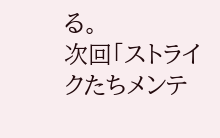る。
次回「ストライクたちメンテ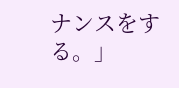ナンスをする。」